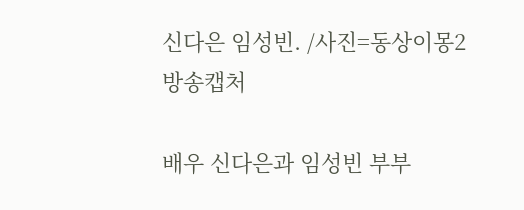신다은 임성빈. /사진=동상이몽2 방송캡처

배우 신다은과 임성빈 부부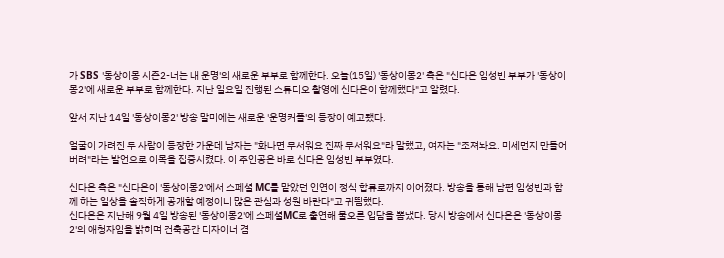가 SBS '동상이몽 시즌2-너는 내 운명'의 새로운 부부로 함께한다. 오늘(15일) '동상이몽2' 측은 "신다은 임성빈 부부가 '동상이몽2'에 새로운 부부로 함께한다. 지난 일요일 진행된 스튜디오 촬영에 신다은이 함께했다"고 알렸다.

앞서 지난 14일 '동상이몽2' 방송 말미에는 새로운 '운명커플'의 등장이 예고됐다.

얼굴이 가려진 두 사람이 등장한 가운데 남자는 "화나면 무서워요 진짜 무서워요"라 말했고, 여자는 "조져놔요. 미세먼지 만들어버려"라는 발언으로 이목을 집중시켰다. 이 주인공은 바로 신다은 임성빈 부부였다.

신다은 측은 "신다은이 '동상이몽2'에서 스페셜 MC를 맡았던 인연이 정식 합류로까지 이어졌다. 방송을 통해 남편 임성빈과 함께 하는 일상을 솔직하게 공개할 예정이니 많은 관심과 성원 바란다"고 귀띔했다.
신다은은 지난해 9월 4일 방송된 '동상이몽2'에 스페셜MC로 출연해 물오른 입담을 뽐냈다. 당시 방송에서 신다은은 '동상이몽2'의 애청자임을 밝히며 건축공간 디자이너 겸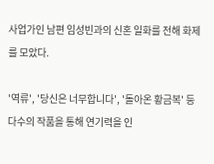사업가인 남편 임성빈과의 신혼 일화를 전해 화제를 모았다.

'역류', '당신은 너무합니다', '돌아온 황금복' 등 다수의 작품을 통해 연기력을 인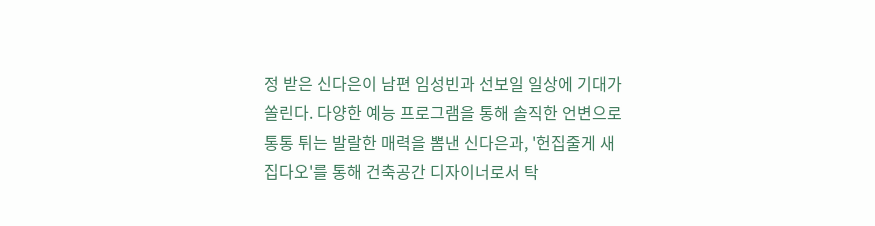정 받은 신다은이 남편 임성빈과 선보일 일상에 기대가 쏠린다. 다양한 예능 프로그램을 통해 솔직한 언변으로 통통 튀는 발랄한 매력을 뽐낸 신다은과, '헌집줄게 새집다오'를 통해 건축공간 디자이너로서 탁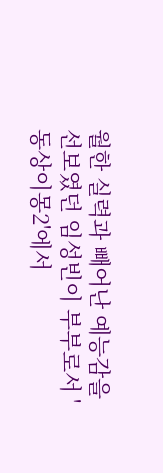월한 실력과 빼어난 예능감을 선보였던 임성빈이 부부로서 '동상이몽2'에서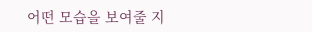어떤 모습을 보여줄 지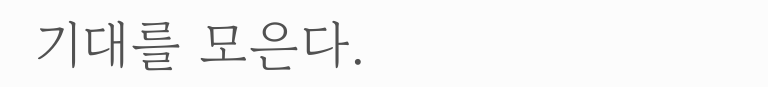기대를 모은다.